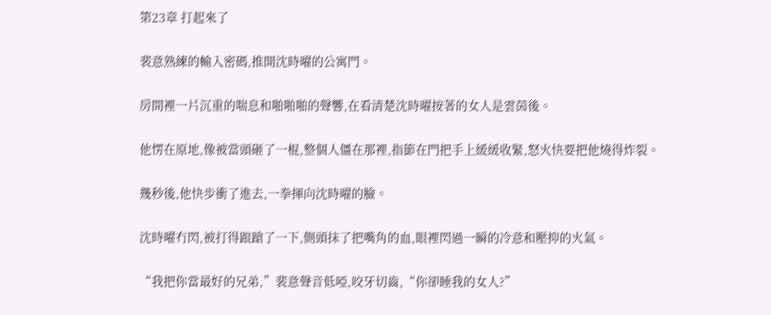第23章 打起來了

裴意熟練的輸入密碼,推開沈時曜的公寓門。

房間裡一片沉重的喘息和啪啪啪的聲響,在看清楚沈時曜按著的女人是雲茵後。

他愣在原地,像被當頭砸了一棍,整個人僵在那裡,指節在門把手上緩緩收緊,怒火快要把他燒得炸裂。

幾秒後,他快步衝了進去,一拳揮向沈時曜的臉。

沈時曜冇閃,被打得踉蹌了一下,側頭抹了把嘴角的血,眼裡閃過一瞬的冷意和壓抑的火氣。

“我把你當最好的兄弟,”裴意聲音低啞,咬牙切齒,“你卻睡我的女人?”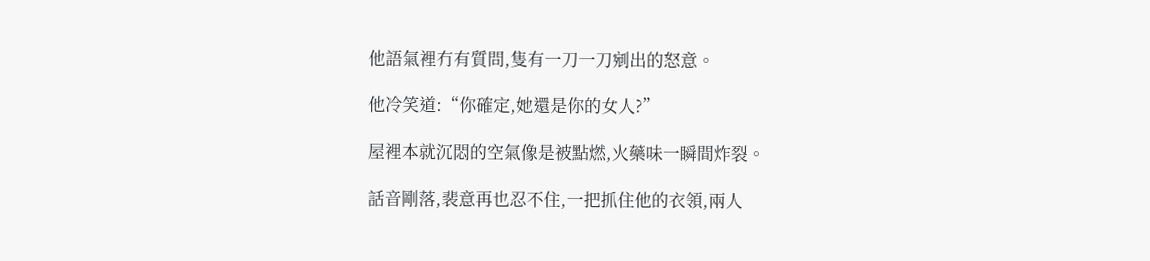他語氣裡冇有質問,隻有一刀一刀剜出的怒意。

他冷笑道:“你確定,她還是你的女人?”

屋裡本就沉悶的空氣像是被點燃,火藥味一瞬間炸裂。

話音剛落,裴意再也忍不住,一把抓住他的衣領,兩人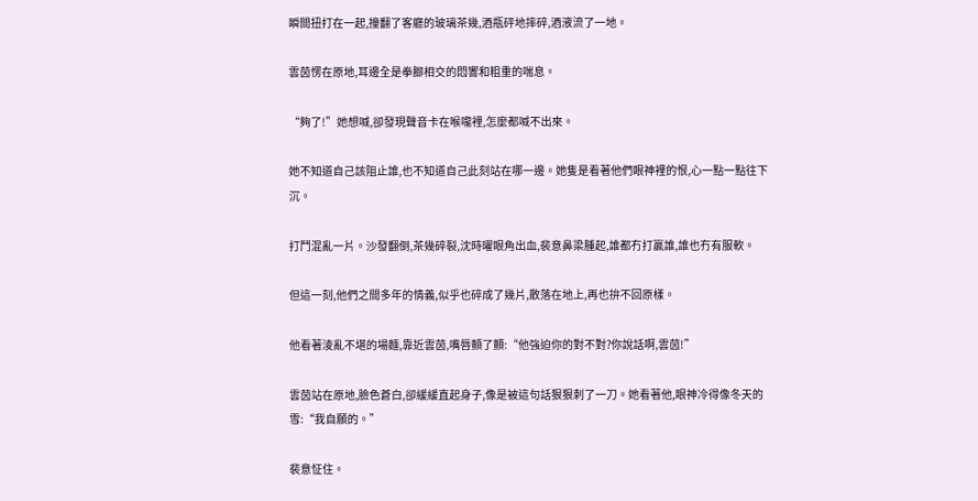瞬間扭打在一起,撞翻了客廳的玻璃茶幾,酒瓶砰地摔碎,酒液流了一地。

雲茵愣在原地,耳邊全是拳腳相交的悶響和粗重的喘息。

“夠了!”她想喊,卻發現聲音卡在喉嚨裡,怎麼都喊不出來。

她不知道自己該阻止誰,也不知道自己此刻站在哪一邊。她隻是看著他們眼神裡的恨,心一點一點往下沉。

打鬥混亂一片。沙發翻倒,茶幾碎裂,沈時曜眼角出血,裴意鼻梁腫起,誰都冇打贏誰,誰也冇有服軟。

但這一刻,他們之間多年的情義,似乎也碎成了幾片,散落在地上,再也拚不回原樣。

他看著淩亂不堪的場麵,靠近雲茵,嘴唇顫了顫:“他強迫你的對不對?你說話啊,雲茵!”

雲茵站在原地,臉色蒼白,卻緩緩直起身子,像是被這句話狠狠刺了一刀。她看著他,眼神冷得像冬天的雪:“我自願的。”

裴意怔住。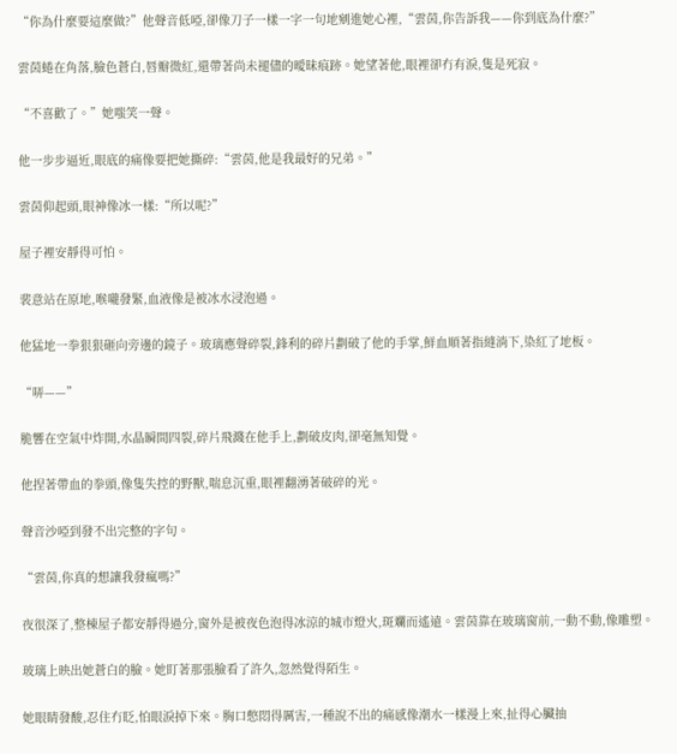“你為什麼要這麼做?”他聲音低啞,卻像刀子一樣一字一句地剜進她心裡,“雲茵,你告訴我——你到底為什麼?”

雲茵蜷在角落,臉色蒼白,唇瓣微紅,還帶著尚未褪儘的曖昧痕跡。她望著他,眼裡卻冇有淚,隻是死寂。

“不喜歡了。”她嗤笑一聲。

他一步步逼近,眼底的痛像要把她撕碎:“雲茵,他是我最好的兄弟。”

雲茵仰起頭,眼神像冰一樣:“所以呢?”

屋子裡安靜得可怕。

裴意站在原地,喉嚨發緊,血液像是被冰水浸泡過。

他猛地一拳狠狠砸向旁邊的鏡子。玻璃應聲碎裂,鋒利的碎片劃破了他的手掌,鮮血順著指縫淌下,染紅了地板。

“哢——”

脆響在空氣中炸開,水晶瞬間四裂,碎片飛濺在他手上,劃破皮肉,卻毫無知覺。

他捏著帶血的拳頭,像隻失控的野獸,喘息沉重,眼裡翻湧著破碎的光。

聲音沙啞到發不出完整的字句。

“雲茵,你真的想讓我發瘋嗎?”

夜很深了,整棟屋子都安靜得過分,窗外是被夜色泡得冰涼的城市燈火,斑斕而遙遠。雲茵靠在玻璃窗前,一動不動,像雕塑。

玻璃上映出她蒼白的臉。她盯著那張臉看了許久,忽然覺得陌生。

她眼睛發酸,忍住冇眨,怕眼淚掉下來。胸口憋悶得厲害,一種說不出的痛感像潮水一樣漫上來,扯得心臟抽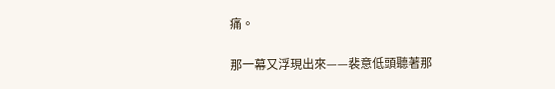痛。

那一幕又浮現出來——裴意低頭聽著那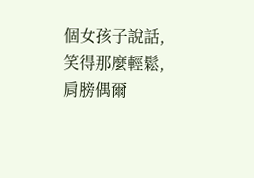個女孩子說話,笑得那麼輕鬆,肩膀偶爾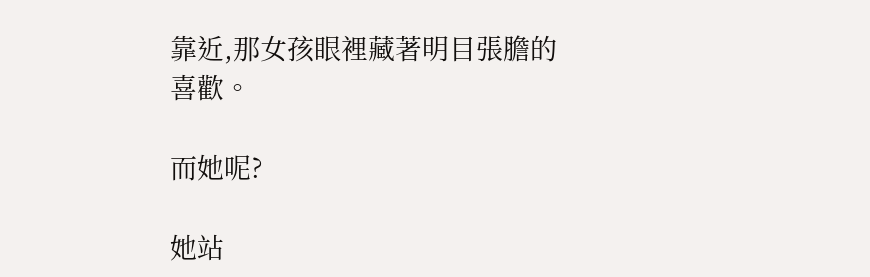靠近,那女孩眼裡藏著明目張膽的喜歡。

而她呢?

她站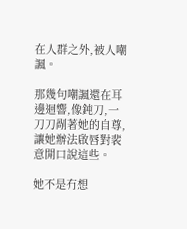在人群之外,被人嘲諷。

那幾句嘲諷還在耳邊迴響,像鈍刀,一刀刀剮著她的自尊,讓她辦法啟唇對裴意開口說這些。

她不是冇想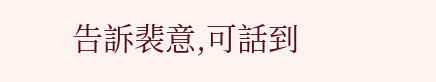告訴裴意,可話到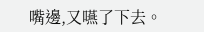嘴邊,又嚥了下去。